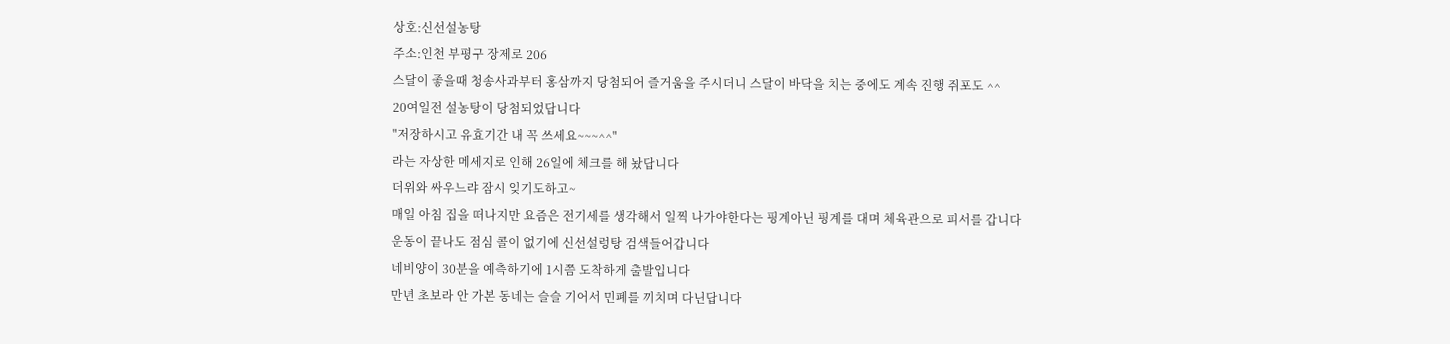상호:신선설농탕
주소:인천 부평구 장제로 206
스달이 좋을때 청송사과부터 홍삼까지 당첨되어 즐거움을 주시더니 스달이 바닥을 치는 중에도 계속 진행 쥐포도 ^^
20여일전 설농탕이 당첨되었답니다
"저장하시고 유효기간 내 꼭 쓰세요~~~^^"
라는 자상한 메세지로 인해 26일에 체크를 해 놨답니다
더위와 싸우느랴 잠시 잊기도하고~
매일 아침 집을 떠나지만 요즘은 전기세를 생각해서 일찍 나가야한다는 핑계아닌 핑계를 대며 체육관으로 피서를 갑니다
운동이 끝나도 점심 콜이 없기에 신선설렁탕 검색들어갑니다
네비양이 30분을 예측하기에 1시쯤 도착하게 출발입니다
만년 초보라 안 가본 동네는 슬슬 기어서 민폐를 끼치며 다닌답니다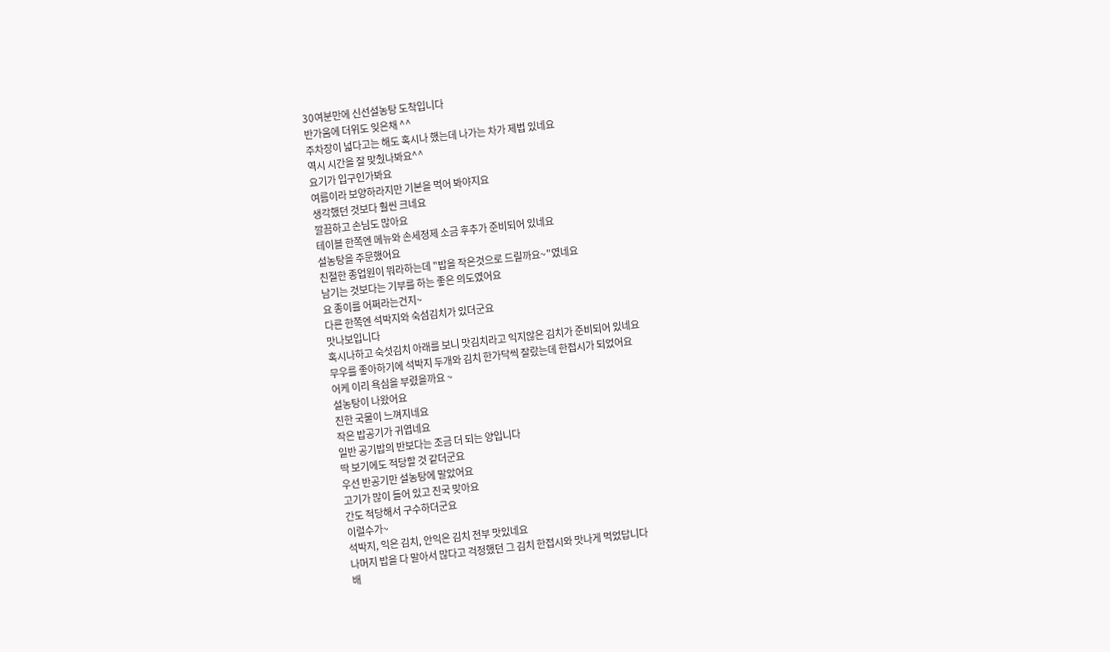30여분만에 신선설농탕 도착입니다
반가움에 더위도 잊은채 ^^
주차장이 넓다고는 해도 혹시나 했는데 나가는 차가 제법 있네요
역시 시간을 잘 맞췄나봐요^^
요기가 입구인가봐요
여름이라 보양하라지만 기본을 먹어 봐야지요
생각했던 것보다 훨씬 크네요
깔끔하고 손님도 많아요
테이블 한쪽엔 메뉴와 손세정제 소금 후추가 준비되어 있네요
설농탕을 주문했어요
친절한 종업원이 뭐라하는데 "밥을 작은것으로 드릴까요~"였네요
남기는 것보다는 기부를 하는 좋은 의도였어요
요 종이를 어쩌라는건지~
다른 한쪽엔 석박지와 숙섬김치가 있더군요
맛나보입니다
혹시나하고 숙섯김치 아래를 보니 맛김치라고 익지않은 김치가 준비되어 있네요
무우를 좋아하기에 석박지 두개와 김치 한가닥씩 잘랐는데 한접시가 되었어요
어케 이리 욕심을 부렸을까요 ~
설농탕이 나왔어요
진한 국물이 느껴지네요
작은 밥공기가 귀엽네요
일반 공기밥의 반보다는 조금 더 되는 양입니다
딱 보기에도 적당할 것 같더군요
우선 반공기만 설농탕에 말았어요
고기가 많이 들어 있고 진국 맞아요
간도 적당해서 구수하더군요
이럴수가~
석박지, 익은 김치, 안익은 김치 전부 맛있네요
나머지 밥을 다 말아서 많다고 걱정했던 그 김치 한접시와 맛나게 먹었답니다
배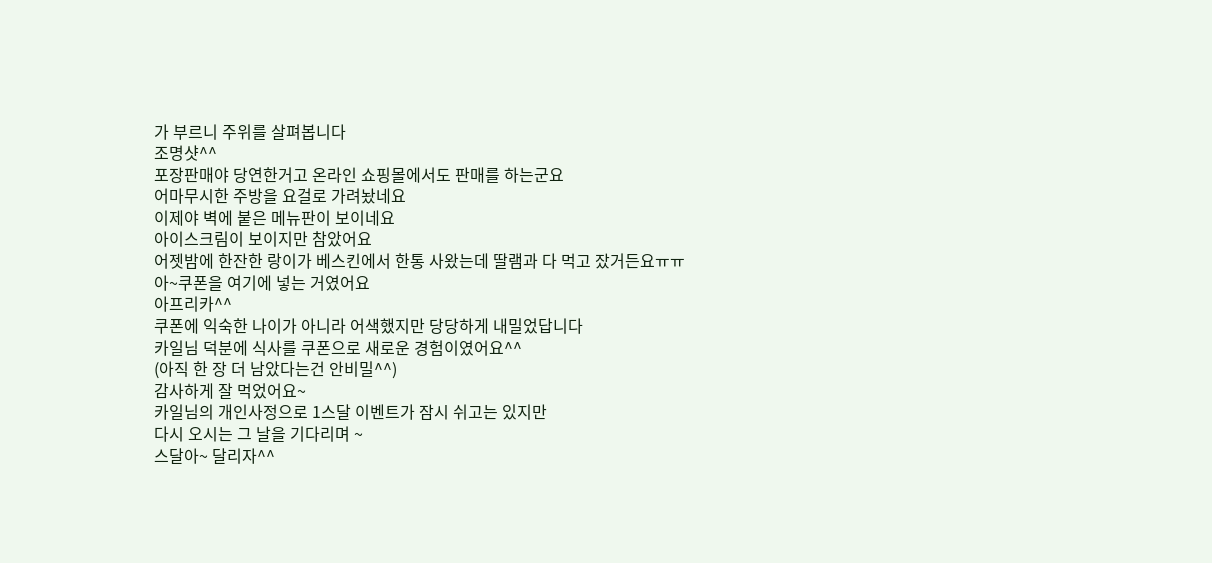가 부르니 주위를 살펴봅니다
조명샷^^
포장판매야 당연한거고 온라인 쇼핑몰에서도 판매를 하는군요
어마무시한 주방을 요걸로 가려놨네요
이제야 벽에 붙은 메뉴판이 보이네요
아이스크림이 보이지만 참았어요
어젯밤에 한잔한 랑이가 베스킨에서 한통 사왔는데 딸램과 다 먹고 잤거든요ㅠㅠ
아~쿠폰을 여기에 넣는 거였어요
아프리카^^
쿠폰에 익숙한 나이가 아니라 어색했지만 당당하게 내밀었답니다
카일님 덕분에 식사를 쿠폰으로 새로운 경험이였어요^^
(아직 한 장 더 남았다는건 안비밀^^)
감사하게 잘 먹었어요~
카일님의 개인사정으로 1스달 이벤트가 잠시 쉬고는 있지만
다시 오시는 그 날을 기다리며 ~
스달아~ 달리자^^